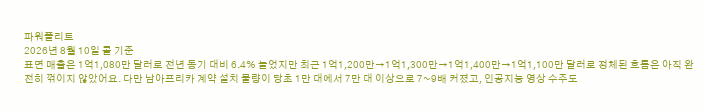파워플리트
2026년 8월 10일 콜 기준
표면 매출은 1억1,080만 달러로 전년 동기 대비 6.4% 늘었지만 최근 1억1,200만→1억1,300만→1억1,400만→1억1,100만 달러로 정체된 흐름은 아직 완전히 꺾이지 않았어요. 다만 남아프리카 계약 설치 물량이 당초 1만 대에서 7만 대 이상으로 7~9배 커졌고, 인공지능 영상 수주도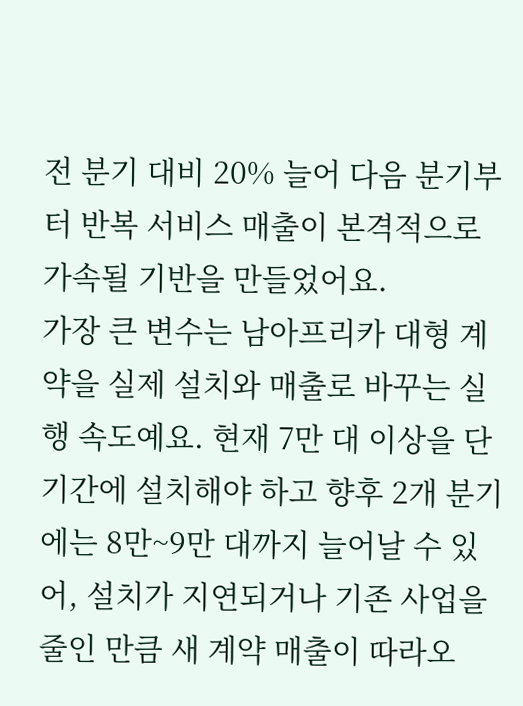전 분기 대비 20% 늘어 다음 분기부터 반복 서비스 매출이 본격적으로 가속될 기반을 만들었어요.
가장 큰 변수는 남아프리카 대형 계약을 실제 설치와 매출로 바꾸는 실행 속도예요. 현재 7만 대 이상을 단기간에 설치해야 하고 향후 2개 분기에는 8만~9만 대까지 늘어날 수 있어, 설치가 지연되거나 기존 사업을 줄인 만큼 새 계약 매출이 따라오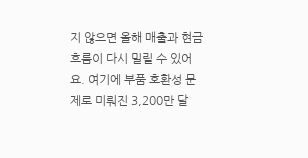지 않으면 올해 매출과 현금흐름이 다시 밀릴 수 있어요. 여기에 부품 호환성 문제로 미뤄진 3,200만 달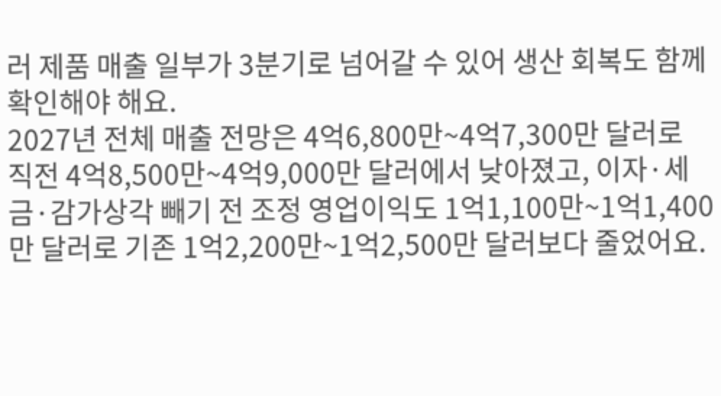러 제품 매출 일부가 3분기로 넘어갈 수 있어 생산 회복도 함께 확인해야 해요.
2027년 전체 매출 전망은 4억6,800만~4억7,300만 달러로 직전 4억8,500만~4억9,000만 달러에서 낮아졌고, 이자·세금·감가상각 빼기 전 조정 영업이익도 1억1,100만~1억1,400만 달러로 기존 1억2,200만~1억2,500만 달러보다 줄었어요.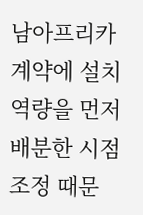남아프리카 계약에 설치 역량을 먼저 배분한 시점 조정 때문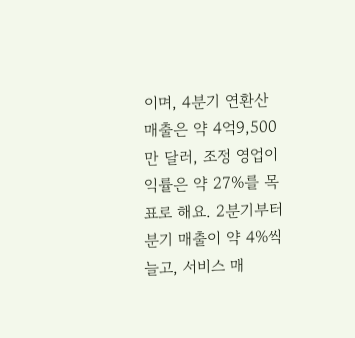이며, 4분기 연환산 매출은 약 4억9,500만 달러, 조정 영업이익률은 약 27%를 목표로 해요. 2분기부터 분기 매출이 약 4%씩 늘고, 서비스 매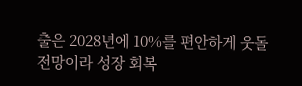출은 2028년에 10%를 편안하게 웃돌 전망이라 성장 회복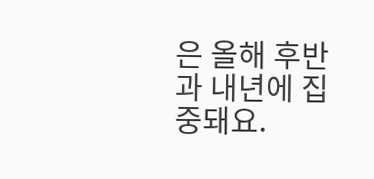은 올해 후반과 내년에 집중돼요.